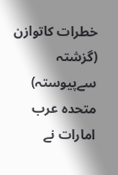خطرات کاتوازن
(گزشتہ سےپیوستہ)
متحدہ عرب امارات نے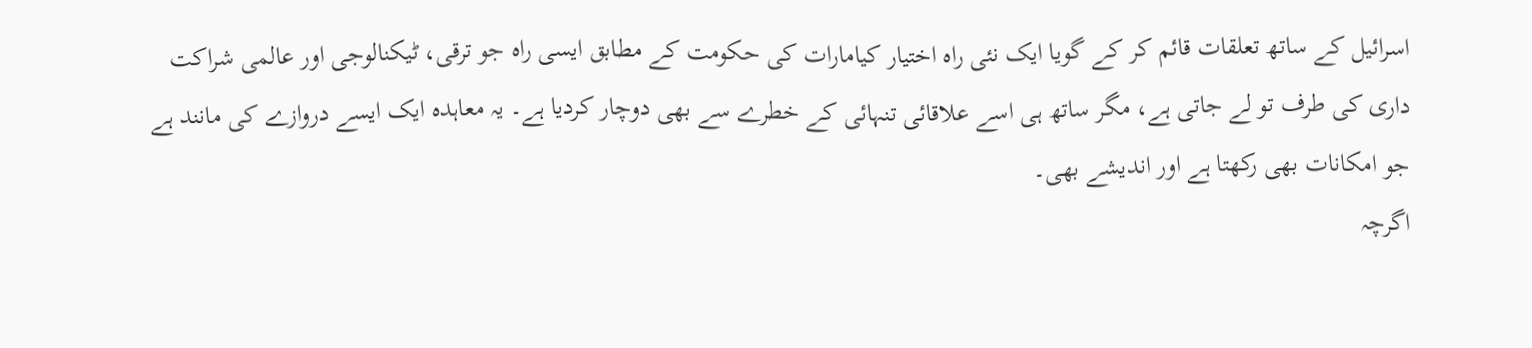اسرائیل کے ساتھ تعلقات قائم کر کے گویا ایک نئی راہ اختیار کیامارات کی حکومت کے مطابق ایسی راہ جو ترقی، ٹیکنالوجی اور عالمی شراکت داری کی طرف تو لے جاتی ہے، مگر ساتھ ہی اسے علاقائی تنہائی کے خطرے سے بھی دوچار کردیا ہے۔ یہ معاہدہ ایک ایسے دروازے کی مانند ہے جو امکانات بھی رکھتا ہے اور اندیشے بھی۔
اگرچہ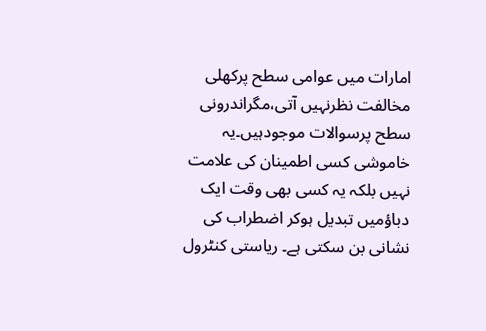امارات میں عوامی سطح پرکھلی مخالفت نظرنہیں آتی،مگراندرونی سطح پرسوالات موجودہیں۔یہ خاموشی کسی اطمینان کی علامت نہیں بلکہ یہ کسی بھی وقت ایک دباؤمیں تبدیل ہوکر اضطراب کی نشانی بن سکتی ہے۔ ریاستی کنٹرول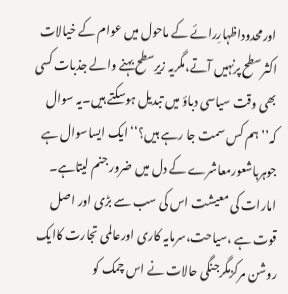اورمحدوداظہارِرائے کے ماحول میں عوام کے خیالات اکثرسطح پرنہیں آتے،مگریہ زیرِسطح بہنے والے جذبات کسی بھی وقت سیاسی دباؤ میں تبدیل ہوسکتے ہیں۔یہ سوال کہ’’ہم کس سمت جا رہے ہیں؟‘‘ایک ایساسوال ہے جوہرباشعورمعاشرے کے دل میں ضرور جنم لیتاہے۔
امارات کی معیشت اس کی سب سے بڑی اور اصل قوت ہے ،سیاحت،سرمایہ کاری اورعالمی تجارت کاایک روشن مرکزمگرجنگی حالات نے اس چمک کو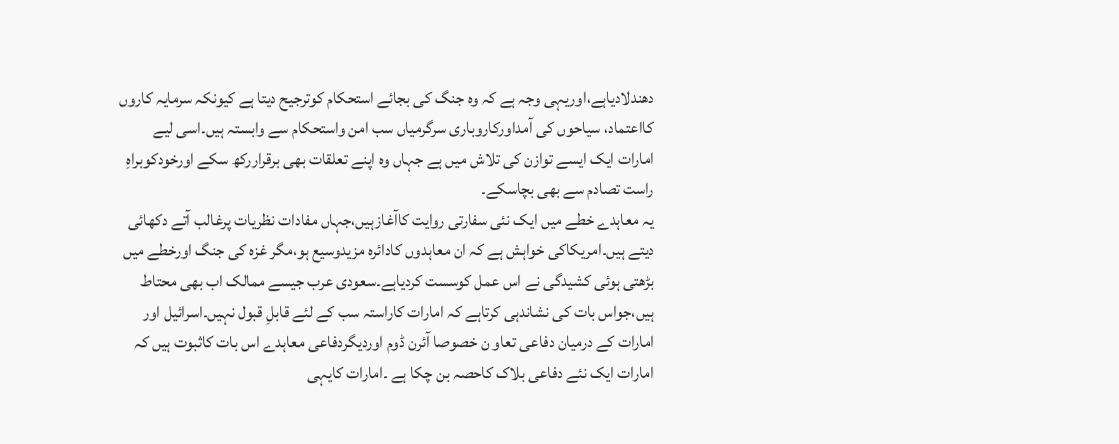دھندلادیاہے،اوریہی وجہ ہے کہ وہ جنگ کی بجائے استحکام کوترجیح دیتا ہے کیونکہ سرمایہ کاروں کااعتماد، سیاحوں کی آمداورکاروباری سرگرمیاں سب امن واستحکام سے وابستہ ہیں۔اسی لیے امارات ایک ایسے توازن کی تلاش میں ہے جہاں وہ اپنے تعلقات بھی برقراررکھ سکے اورخودکوبراہِ راست تصادم سے بھی بچاسکے۔
یہ معاہدے خطے میں ایک نئی سفارتی روایت کاآغازہیں،جہاں مفادات نظریات پرغالب آتے دکھائی دیتے ہیں۔امریکاکی خواہش ہے کہ ان معاہدوں کادائرہ مزیدوسیع ہو،مگر غزہ کی جنگ اورخطے میں بڑھتی ہوئی کشیدگی نے اس عمل کوسست کردیاہے۔سعودی عرب جیسے ممالک اب بھی محتاط ہیں،جواس بات کی نشاندہی کرتاہے کہ امارات کاراستہ سب کے لئے قابلِ قبول نہیں۔اسرائیل اور امارات کے درمیان دفاعی تعاو ن خصوصا آئرن ڈوم اوردیگردفاعی معاہدے اس بات کاثبوت ہیں کہ امارات ایک نئے دفاعی بلاک کاحصہ بن چکا ہے ۔امارات کایہی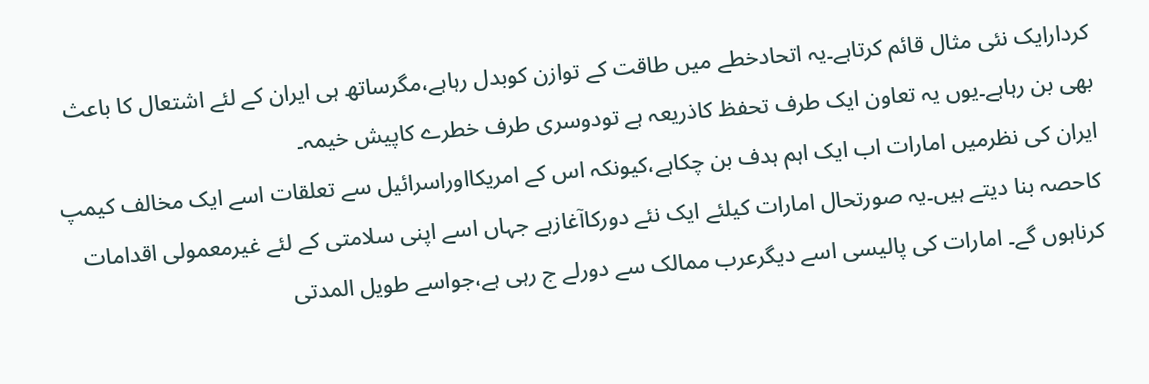کردارایک نئی مثال قائم کرتاہے۔یہ اتحادخطے میں طاقت کے توازن کوبدل رہاہے،مگرساتھ ہی ایران کے لئے اشتعال کا باعث بھی بن رہاہے۔یوں یہ تعاون ایک طرف تحفظ کاذریعہ ہے تودوسری طرف خطرے کاپیش خیمہ۔
ایران کی نظرمیں امارات اب ایک اہم ہدف بن چکاہے،کیونکہ اس کے امریکااوراسرائیل سے تعلقات اسے ایک مخالف کیمپ کاحصہ بنا دیتے ہیں۔یہ صورتحال امارات کیلئے ایک نئے دورکاآغازہے جہاں اسے اپنی سلامتی کے لئے غیرمعمولی اقدامات کرناہوں گے۔ امارات کی پالیسی اسے دیگرعرب ممالک سے دورلے ج رہی ہے،جواسے طویل المدتی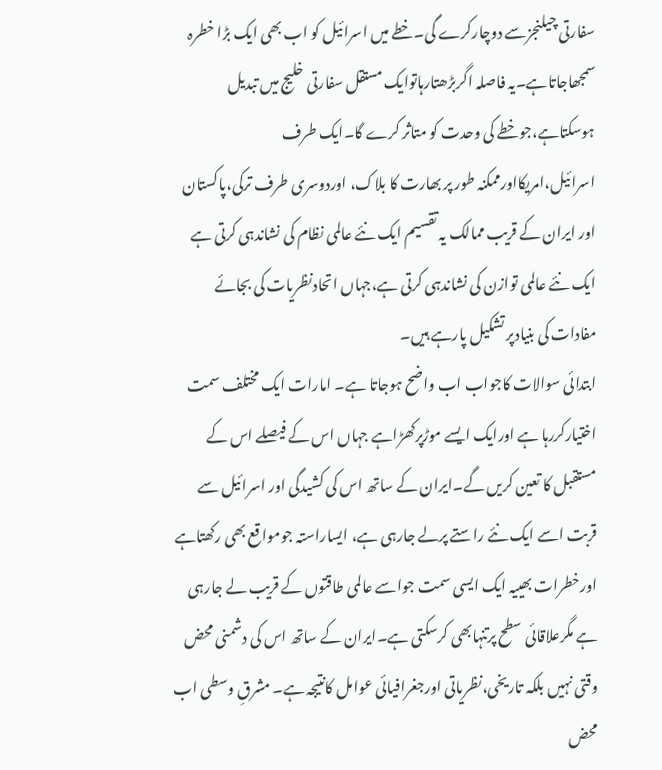سفارتی چیلنجزسے دوچارکرے گی۔خطے میں اسرائیل کو اب بھی ایک بڑا خطرہ سمجھاجاتاہے۔یہ فاصلہ اگربڑھتارہاتوایک مستقل سفارتی خلیج میں تبدیل ہوسکتاہے،جوخطے کی وحدت کو متاثر کرے گا۔ایک طرف اسرائیل،امریکااورممکنہ طور پر بھارت کا بلاک، اوردوسری طرف ترکی،پاکستان اور ایران کے قریب ممالک یہ تقسیم ایک نئے عالمی نظام کی نشاندہی کرتی ہے ایک نئے عالمی توازن کی نشاندہی کرتی ہے،جہاں اتحادنظریات کی بجائے مفادات کی بنیادپر تشکیل پارہے ہیں۔
ابتدائی سوالات کاجواب اب واضح ہوجاتا ہے۔ امارات ایک مختلف سمت اختیارکررہا ہے اورایک ایسے موڑپرکھڑاہے جہاں اس کے فیصلے اس کے مستقبل کا تعین کریں گے۔ایران کے ساتھ اس کی کشیدگی اور اسرائیل سے قربت اسے ایک نئے راستے پرلے جارہی ہے، ایساراستہ جومواقع بھی رکھتاہے اورخطرات بھییہ ایک ایسی سمت جواسے عالمی طاقتوں کے قریب لے جارہی ہے مگرعلاقائی سطح پرتنہابھی کرسکتی ہے۔ایران کے ساتھ اس کی دشمنی محض وقتی نہیں بلکہ تاریخی،نظریاتی اورجغرافیائی عوامل کانتیجہ ہے۔ مشرقِ وسطی اب محض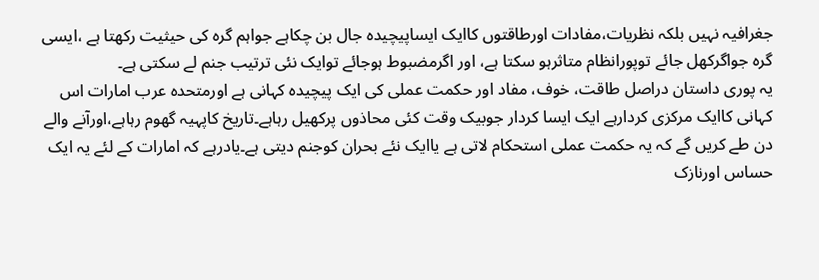جغرافیہ نہیں بلکہ نظریات،مفادات اورطاقتوں کاایک ایساپیچیدہ جال بن چکاہے جواہم گرہ کی حیثیت رکھتا ہے ،ایسی گرہ جواگرکھل جائے توپورانظام متاثرہو سکتا ہے، اور اگرمضبوط ہوجائے توایک نئی ترتیب جنم لے سکتی ہے۔
یہ پوری داستان دراصل طاقت، خوف، مفاد اور حکمت عملی کی ایک پیچیدہ کہانی ہے اورمتحدہ عرب امارات اس کہانی کاایک مرکزی کردارہے ایک ایسا کردار جوبیک وقت کئی محاذوں پرکھیل رہاہے۔تاریخ کاپہیہ گھوم رہاہے،اورآنے والے دن طے کریں گے کہ یہ حکمت عملی استحکام لاتی ہے یاایک نئے بحران کوجنم دیتی ہے۔یادرہے کہ امارات کے لئے یہ ایک حساس اورنازک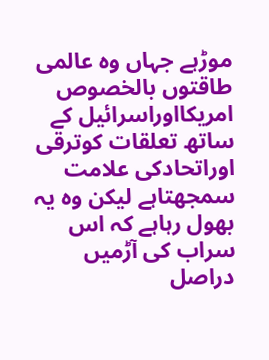موڑہے جہاں وہ عالمی طاقتوں بالخصوص امریکااوراسرائیل کے ساتھ تعلقات کوترقی اوراتحادکی علامت سمجھتاہے لیکن وہ یہ بھول رہاہے کہ اس سراب کی آڑمیں دراصل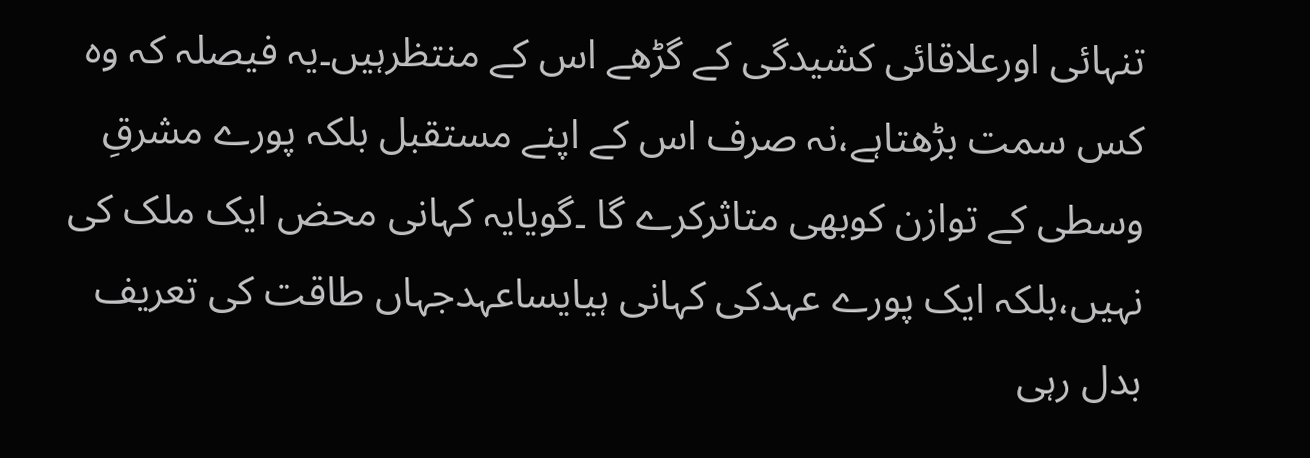تنہائی اورعلاقائی کشیدگی کے گڑھے اس کے منتظرہیں۔یہ فیصلہ کہ وہ کس سمت بڑھتاہے،نہ صرف اس کے اپنے مستقبل بلکہ پورے مشرقِ وسطی کے توازن کوبھی متاثرکرے گا ۔گویایہ کہانی محض ایک ملک کی نہیں،بلکہ ایک پورے عہدکی کہانی ہیایساعہدجہاں طاقت کی تعریف بدل رہی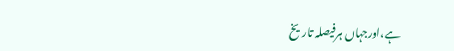ہے،اورجہاں ہرفیصلہ تاریخ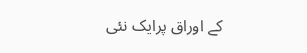کے اوراق پرایک نئی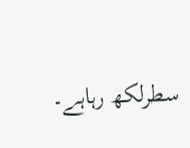سطرلکھ رہاہے۔